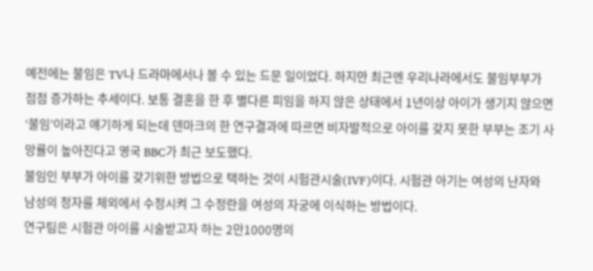예전에는 불임은 TV나 드라마에서나 볼 수 있는 드문 일이었다. 하지만 최근엔 우리나라에서도 불임부부가 점점 증가하는 추세이다. 보통 결혼을 한 후 별다른 피임을 하지 않은 상태에서 1년이상 아이가 생기지 않으면 ‘불임’이라고 얘기하게 되는데 덴마크의 한 연구결과에 따르면 비자발적으로 아이를 갖지 못한 부부는 조기 사망률이 높아진다고 영국 BBC가 최근 보도했다.
불임인 부부가 아이를 갖기위한 방법으로 택하는 것이 시험관시술(IVF)이다. 시험관 아기는 여성의 난자와 남성의 정자를 체외에서 수정시켜 그 수정란을 여성의 자궁에 이식하는 방법이다.
연구팀은 시험관 아이를 시술받고자 하는 2만1000명의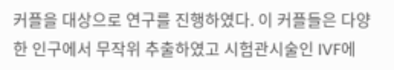커플을 대상으로 연구를 진행하였다. 이 커플들은 다양한 인구에서 무작위 추출하였고 시험관시술인 IVF에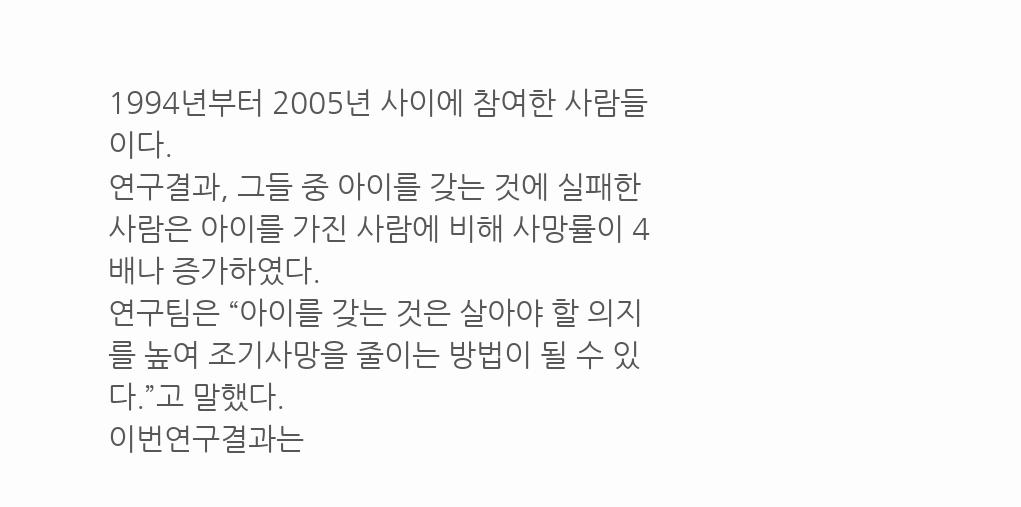1994년부터 2005년 사이에 참여한 사람들이다.
연구결과, 그들 중 아이를 갖는 것에 실패한 사람은 아이를 가진 사람에 비해 사망률이 4배나 증가하였다.
연구팀은 “아이를 갖는 것은 살아야 할 의지를 높여 조기사망을 줄이는 방법이 될 수 있다.”고 말했다.
이번연구결과는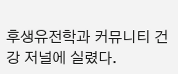후생유전학과 커뮤니티 건강 저널에 실렸다.